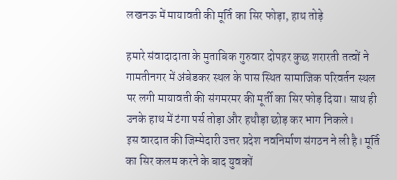लखनऊ में मायावती की मूर्ति का सिर फोड़ा, हाथ तोड़े

हमारे संवादादाता के मुताबिक गुरुवार दोपहर कुछ शरारती तत्वों ने गामतीनगर में अंबेडकर स्थल के पास स्थित सामाजिक परिवर्तन स्थल पर लगी मायावती की संगमरमर की मूर्ती का सिर फोड़ दिया। साथ ही उनके हाथ में टंगा पर्स तोड़ा और हथौड़ा छोड़ कर भाग निकले।
इस वारदात की जिम्मेदारी उत्तर प्रदेश नवनिर्माण संगठन ने ली है। मूर्ति का सिर कलम करने के बाद युवकों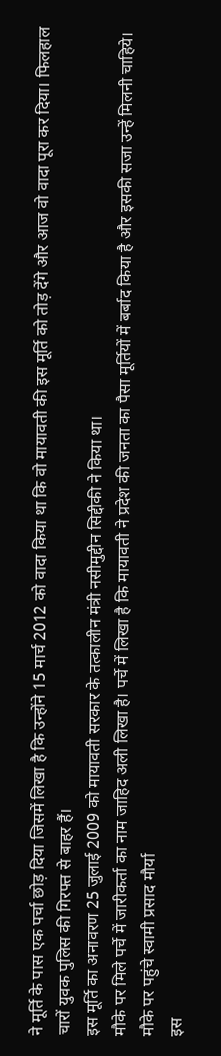ने मूर्ति के पास एक पर्चा छोड़ दिया जिसमें लिखा है कि उन्होंने 15 मार्च 2012 को वादा किया था कि वो मायावती की इस मूर्ति को तोड़ देंगे और आज वो वादा पूरा कर दिया। फिलहाल चारों युवक पुलिस की गिरफ्त से बाहर हैं।
इस मूर्ति का अनावरण 25 जुलाई 2009 को मायावती सरकार के तत्कालीन मंत्री नसीमुद्दीन सिद्दीकी ने किया था।
मौके पर मिले पर्चे में जारीकर्ता का नाम जाहिद अली लिखा है। पर्चे में लिखा है कि मायावती ने प्रदेश की जनता का पैसा मूर्तियों में बर्बाद किया है और इसकी सजा उन्हें मिलनी चाहिये।
मौके पर पहुंचे स्वामी प्रसाद मौर्या
इस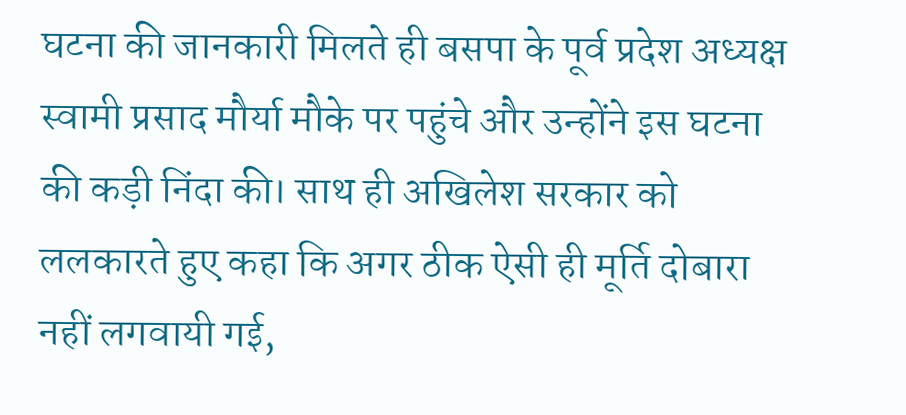घटना की जानकारी मिलते ही बसपा के पूर्व प्रदेश अध्यक्ष स्वामी प्रसाद मौर्या मौके पर पहुंचे और उन्होंने इस घटना की कड़ी निंदा की। साथ ही अखिलेश सरकार को ललकारते हुए कहा कि अगर ठीक ऐसी ही मूर्ति दोबारा नहीं लगवायी गई,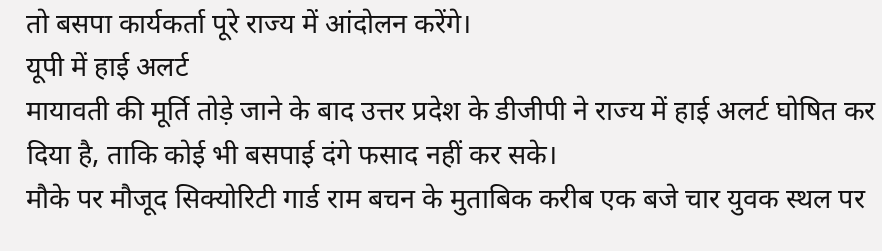तो बसपा कार्यकर्ता पूरे राज्य में आंदोलन करेंगे।
यूपी में हाई अलर्ट
मायावती की मूर्ति तोड़े जाने के बाद उत्तर प्रदेश के डीजीपी ने राज्य में हाई अलर्ट घोषित कर दिया है, ताकि कोई भी बसपाई दंगे फसाद नहीं कर सके।
मौके पर मौजूद सिक्योरिटी गार्ड राम बचन के मुताबिक करीब एक बजे चार युवक स्थल पर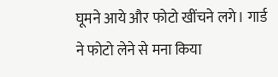घूमने आये और फोटो खींचने लगे। गार्ड ने फोटो लेने से मना किया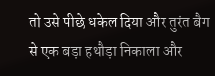तो उसे पीछे धकेल दिया और तुरंत बैग से एक बड़ा हथौड़ा निकाला और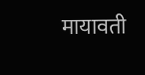मायावती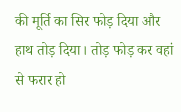की मूर्ति का सिर फोड़ दिया और हाथ तोड़ दिया। तोड़ फोड़ कर वहां से फरार हो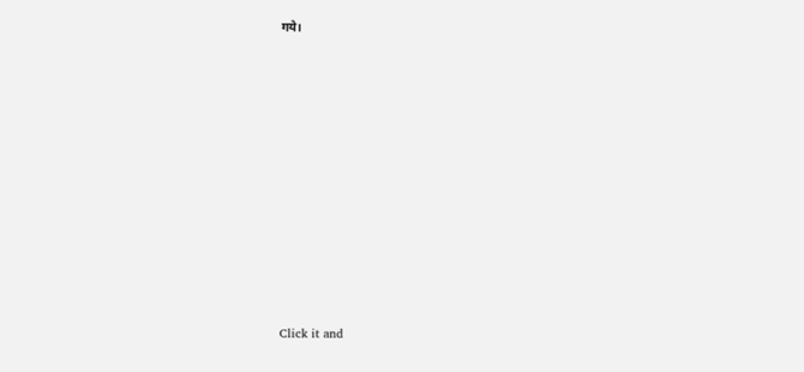गये।












Click it and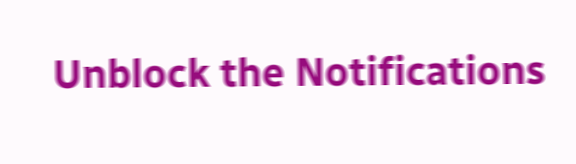Unblock the Notifications